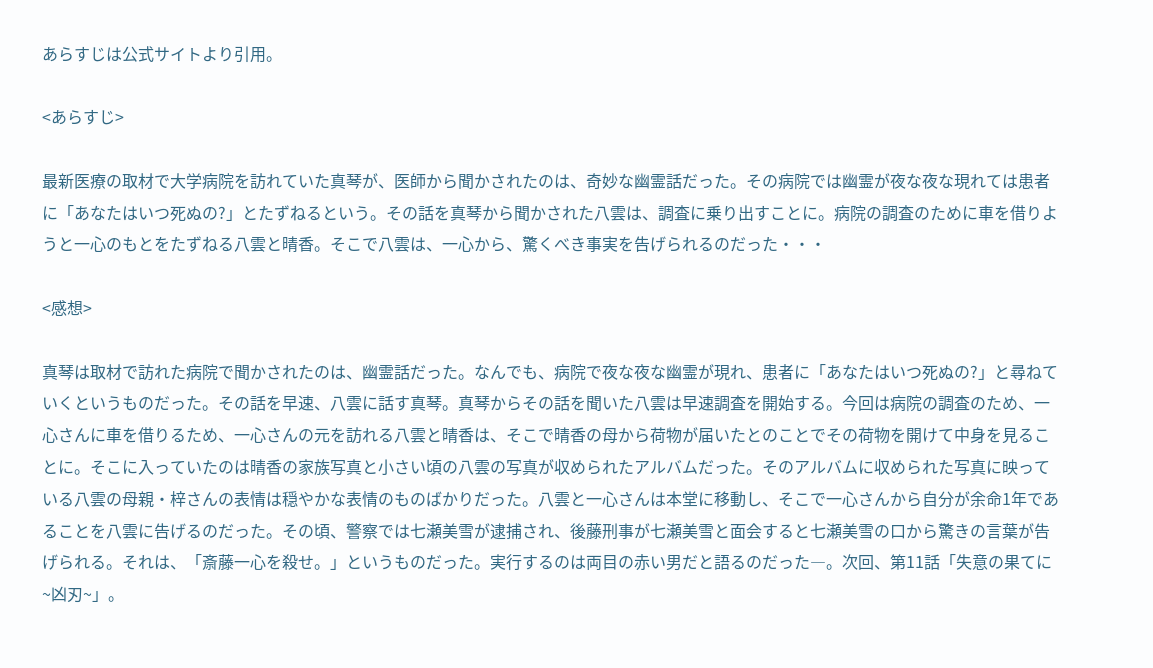あらすじは公式サイトより引用。

<あらすじ>

最新医療の取材で大学病院を訪れていた真琴が、医師から聞かされたのは、奇妙な幽霊話だった。その病院では幽霊が夜な夜な現れては患者に「あなたはいつ死ぬの?」とたずねるという。その話を真琴から聞かされた八雲は、調査に乗り出すことに。病院の調査のために車を借りようと一心のもとをたずねる八雲と晴香。そこで八雲は、一心から、驚くべき事実を告げられるのだった・・・

<感想>

真琴は取材で訪れた病院で聞かされたのは、幽霊話だった。なんでも、病院で夜な夜な幽霊が現れ、患者に「あなたはいつ死ぬの?」と尋ねていくというものだった。その話を早速、八雲に話す真琴。真琴からその話を聞いた八雲は早速調査を開始する。今回は病院の調査のため、一心さんに車を借りるため、一心さんの元を訪れる八雲と晴香は、そこで晴香の母から荷物が届いたとのことでその荷物を開けて中身を見ることに。そこに入っていたのは晴香の家族写真と小さい頃の八雲の写真が収められたアルバムだった。そのアルバムに収められた写真に映っている八雲の母親・梓さんの表情は穏やかな表情のものばかりだった。八雲と一心さんは本堂に移動し、そこで一心さんから自分が余命1年であることを八雲に告げるのだった。その頃、警察では七瀬美雪が逮捕され、後藤刑事が七瀬美雪と面会すると七瀬美雪の口から驚きの言葉が告げられる。それは、「斎藤一心を殺せ。」というものだった。実行するのは両目の赤い男だと語るのだった―。次回、第11話「失意の果てに~凶刃~」。